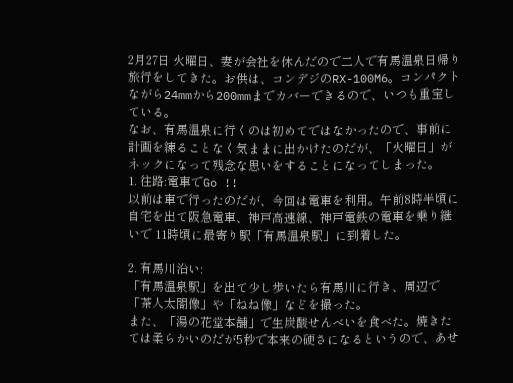2月27日 火曜日、妻が会社を休んだので二人で有馬温泉日帰り旅行をしてきた。お供は、コンデジのRX-100M6。コンパクトながら24mmから200mmまでカバーできるので、いつも重宝している。
なお、有馬温泉に行くのは初めてではなかったので、事前に計画を練ることなく気ままに出かけたのだが、「火曜日」がネックになって残念な思いをすることになってしまった。
1. 往路:電車でGo !!
以前は車で行ったのだが、今回は電車を利用。午前8時半頃に自宅を出て阪急電車、神戸高速線、神戸電鉄の電車を乗り継いで 11時頃に最寄り駅「有馬温泉駅」に到着した。

2. 有馬川沿い:
「有馬温泉駅」を出て少し歩いたら有馬川に行き、周辺で「茶人太閤像」や「ねね像」などを撮った。
また、「湯の花堂本舗」で生炭酸せんべいを食べた。焼きたては柔らかいのだが5秒で本来の硬さになるというので、あせ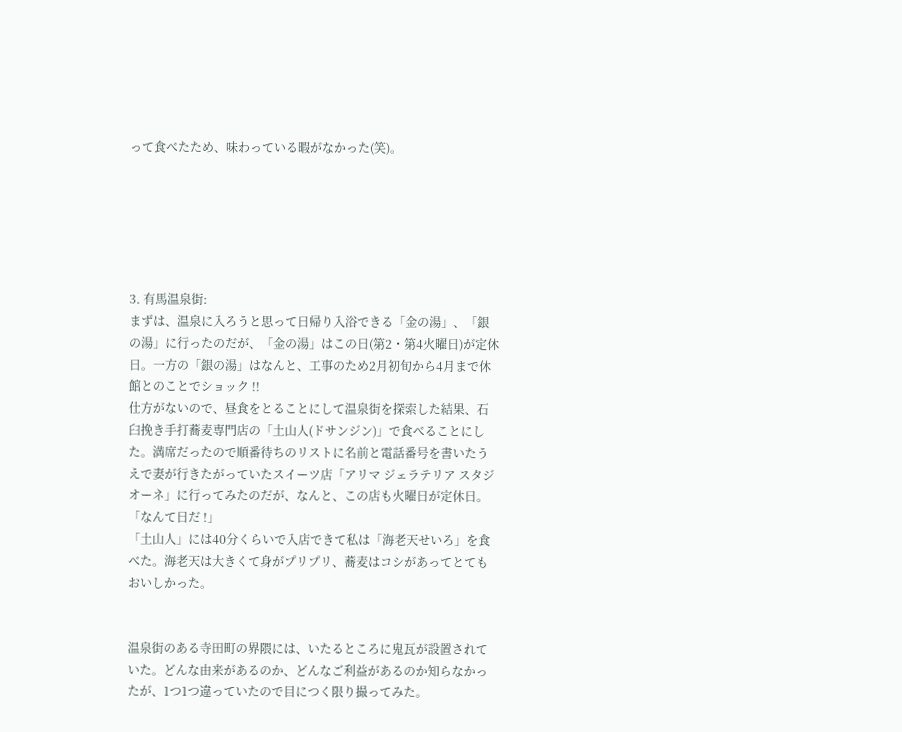って食べたため、味わっている暇がなかった(笑)。






3. 有馬温泉街:
まずは、温泉に入ろうと思って日帰り入浴できる「金の湯」、「銀の湯」に行ったのだが、「金の湯」はこの日(第2・第4火曜日)が定休日。一方の「銀の湯」はなんと、工事のため2月初旬から4月まで休館とのことでショック !!
仕方がないので、昼食をとることにして温泉街を探索した結果、石臼挽き手打蕎麦専門店の「土山人(ドサンジン)」で食べることにした。満席だったので順番待ちのリストに名前と電話番号を書いたうえで妻が行きたがっていたスイーツ店「アリマ ジェラテリア スタジオーネ」に行ってみたのだが、なんと、この店も火曜日が定休日。「なんて日だ !」
「土山人」には40分くらいで入店できて私は「海老天せいろ」を食べた。海老天は大きくて身がプリプリ、蕎麦はコシがあってとてもおいしかった。


温泉街のある寺田町の界隈には、いたるところに鬼瓦が設置されていた。どんな由来があるのか、どんなご利益があるのか知らなかったが、1つ1つ違っていたので目につく限り撮ってみた。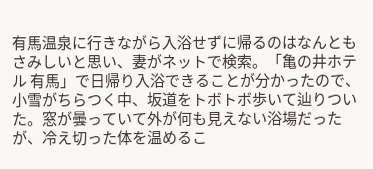有馬温泉に行きながら入浴せずに帰るのはなんともさみしいと思い、妻がネットで検索。「亀の井ホテル 有馬」で日帰り入浴できることが分かったので、小雪がちらつく中、坂道をトボトボ歩いて辿りついた。窓が曇っていて外が何も見えない浴場だったが、冷え切った体を温めるこ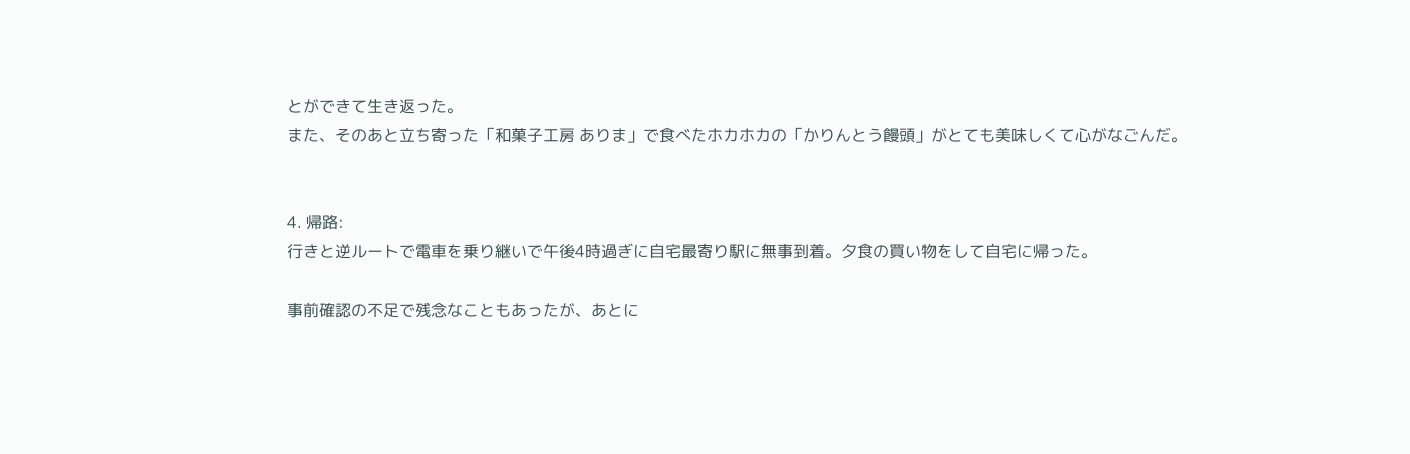とができて生き返った。
また、そのあと立ち寄った「和菓子工房 ありま」で食べたホカホカの「かりんとう饅頭」がとても美味しくて心がなごんだ。


4. 帰路:
行きと逆ルートで電車を乗り継いで午後4時過ぎに自宅最寄り駅に無事到着。夕食の買い物をして自宅に帰った。

事前確認の不足で残念なこともあったが、あとに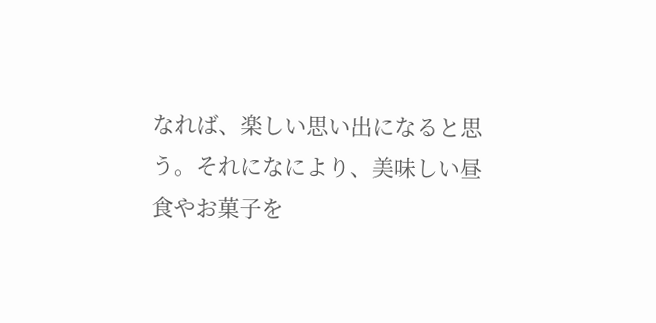なれば、楽しい思い出になると思う。それになにより、美味しい昼食やお菓子を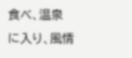食べ、温泉に入り、風情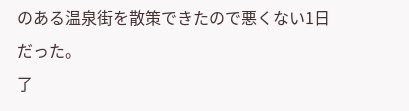のある温泉街を散策できたので悪くない1日だった。
了